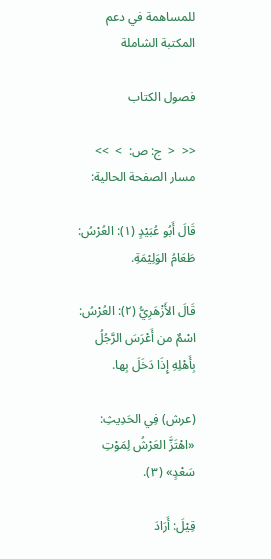للمساهمة في دعم المكتبة الشاملة

فصول الكتاب

<<  <  ج: ص:  >  >>
مسار الصفحة الحالية:

قَالَ أَبُو عُبَيْدٍ (١): العُرْسُ: طَعَامُ الوَلِيْمَةِ.

قَالَ الأَزْهَرِيُّ (٢): العُرْسُ: اسْمٌ من أَعْرَسَ الرَّجُلُ بِأَهْلِهِ إِذَا دَخَلَ بِها.

(عرش) فِي الحَدِيثِ: «اهْتَزَّ العَرْشُ لِمَوْتِ سَعْدٍ» (٣).

قِيْلَ: أَرَادَ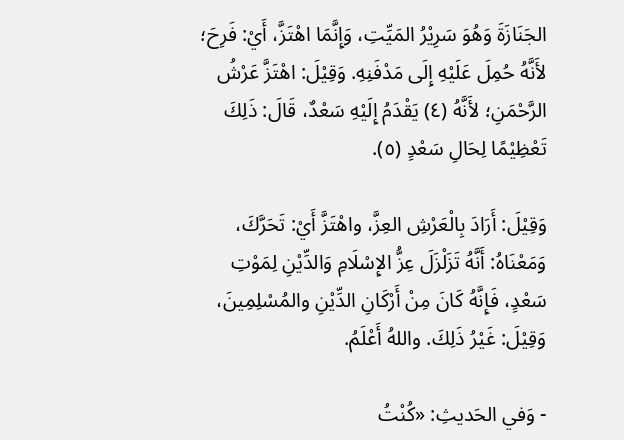الجَنَازَةَ وَهُوَ سَرِيْرُ المَيِّتِ، وَإِنَّمَا اهْتَزَّ، أَيْ: فَرِحَ؛ لأَنَّهُ حُمِلَ عَلَيْهِ إِلَى مَدْفَنِهِ. وَقِيْلَ: اهْتَزَّ عَرْشُ الرَّحْمَنِ؛ لأَنَّهُ (٤) يَقْدَمُ إِلَيْهِ سَعْدٌ، قَالَ: ذَلِكَ تَعْظِيْمًا لِحَالِ سَعْدٍ (٥).

وَقِيْلَ: أَرَادَ بِالْعَرْشِ العِزَّ، واهْتَزَّ أَيْ: تَحَرَّكَ، وَمَعْنَاهُ: أَنَّهُ تَزَلْزَلَ عِزُّ الإِسْلَامِ وَالدِّيْنِ لِمَوْتِ سَعْدٍ، فَإِنَّهُ كَانَ مِنْ أَرْكَانِ الدِّيْنِ والمُسْلِمِينَ، وَقِيْلَ: غَيْرُ ذَلِكَ. واللهُ أَعْلَمُ.

- وَفي الحَديثِ: «كُنْتُ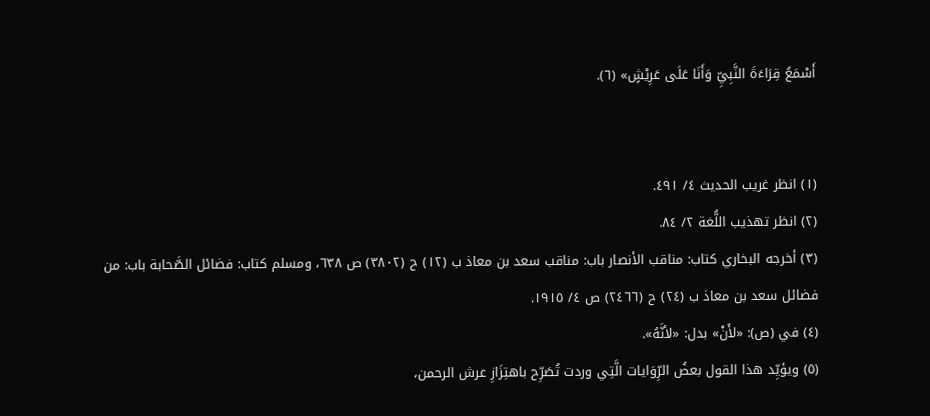أَسْمَعُ قِرَاءَةَ النَّبِيِّ وَأَنَا عَلَى عَرِيْشٍ» (٦).


(١) انظر غريب الحديث ٤/ ٤٩١.
(٢) انظر تهذيب اللُّغة ٢/ ٨٤.
(٣) أخرجه البخاري كتاب: مناقب الأنصار باب: مناقب سعد بن معاذ ب (١٢) ح (٣٨٠٢) ص ٦٣٨، ومسلم كتاب: فضائل الصَّحابة باب: من فضائل سعد بن معاذ ب (٢٤) ح (٢٤٦٦) ص ٤/ ١٩١٥.
(٤) في (ص): «لأَنْ» بدل: «لأنَّهُ».
(٥) ويؤيِّد هذا القول بعضُ الرِّوَايات الَّتِي وردت تُصَرِّح باهتِزَازِ عرش الرحمن،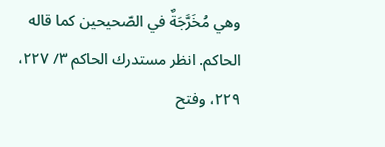وهي مُخَرَّجَةٌ في الصّحيحين كما قاله الحاكم. انظر مستدرك الحاكم ٣/ ٢٢٧، ٢٢٩، وفتح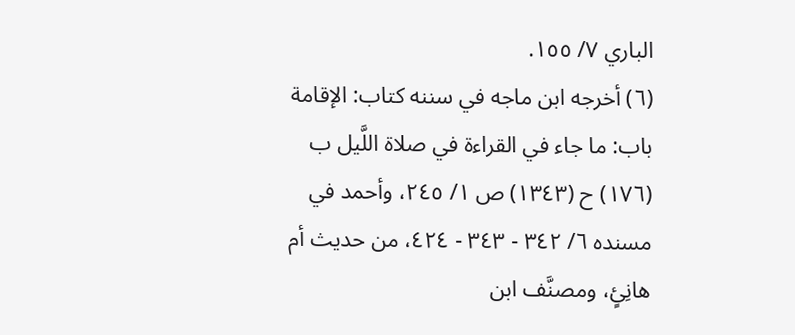الباري ٧/ ١٥٥.
(٦) أخرجه ابن ماجه في سننه كتاب: الإقامة باب: ما جاء في القراءة في صلاة اللَّيل ب (١٧٦) ح (١٣٤٣) ص ١/ ٢٤٥، وأحمد في مسنده ٦/ ٣٤٢ - ٣٤٣ - ٤٢٤، من حديث أم هانِئٍ، ومصنَّف ابن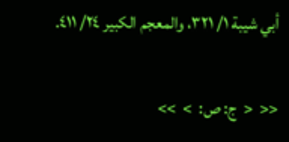أبي شيبة ١/ ٣٢١، والمعجم الكبير ٢٤/ ٤١١.

<<  <  ج: ص:  >  >>